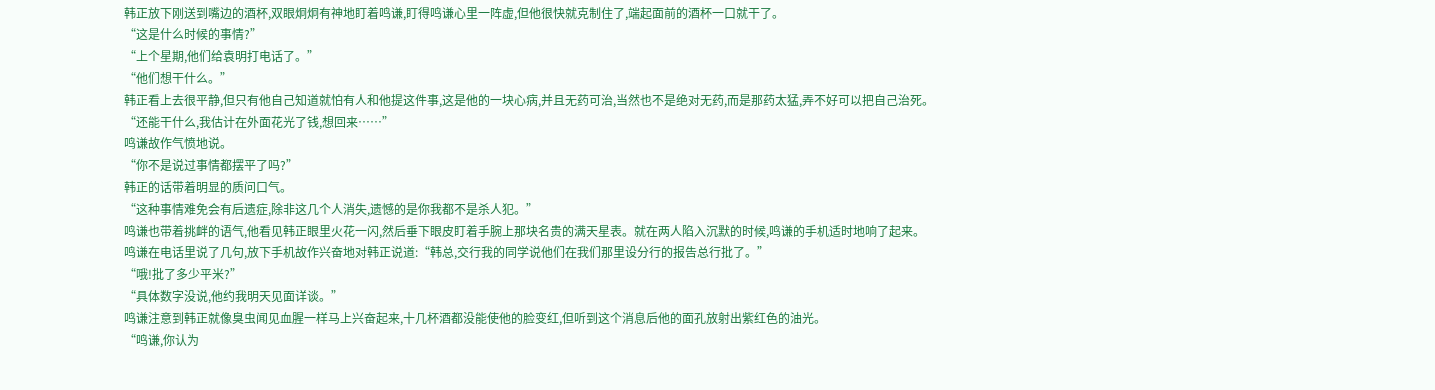韩正放下刚送到嘴边的酒杯,双眼炯炯有神地盯着鸣谦,盯得鸣谦心里一阵虚,但他很快就克制住了,端起面前的酒杯一口就干了。
“这是什么时候的事情?”
“上个星期,他们给袁明打电话了。”
“他们想干什么。”
韩正看上去很平静,但只有他自己知道就怕有人和他提这件事,这是他的一块心病,并且无药可治,当然也不是绝对无药,而是那药太猛,弄不好可以把自己治死。
“还能干什么,我估计在外面花光了钱,想回来……”
鸣谦故作气愤地说。
“你不是说过事情都摆平了吗?”
韩正的话带着明显的质问口气。
“这种事情难免会有后遗症,除非这几个人消失,遗憾的是你我都不是杀人犯。”
鸣谦也带着挑衅的语气,他看见韩正眼里火花一闪,然后垂下眼皮盯着手腕上那块名贵的满天星表。就在两人陷入沉默的时候,鸣谦的手机适时地响了起来。
鸣谦在电话里说了几句,放下手机故作兴奋地对韩正说道:“韩总,交行我的同学说他们在我们那里设分行的报告总行批了。”
“哦!批了多少平米?”
“具体数字没说,他约我明天见面详谈。”
鸣谦注意到韩正就像臭虫闻见血腥一样马上兴奋起来,十几杯酒都没能使他的脸变红,但听到这个消息后他的面孔放射出紫红色的油光。
“鸣谦,你认为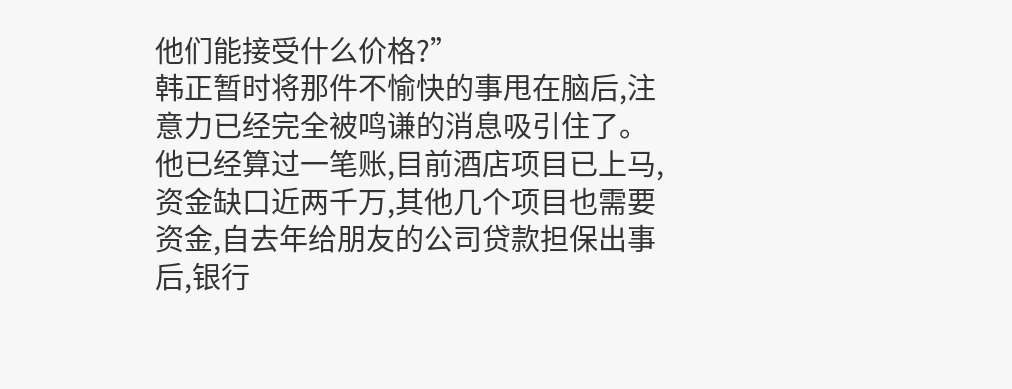他们能接受什么价格?”
韩正暂时将那件不愉快的事甩在脑后,注意力已经完全被鸣谦的消息吸引住了。他已经算过一笔账,目前酒店项目已上马,资金缺口近两千万,其他几个项目也需要资金,自去年给朋友的公司贷款担保出事后,银行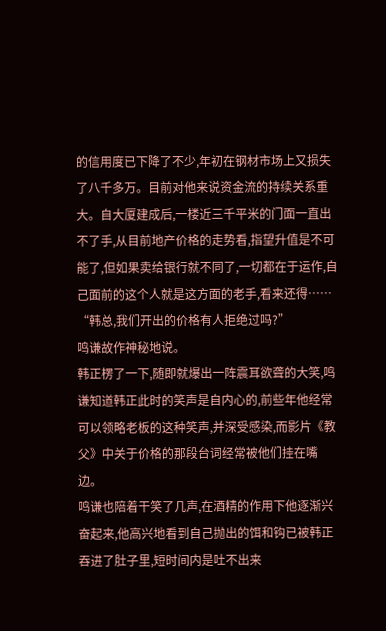的信用度已下降了不少,年初在钢材市场上又损失了八千多万。目前对他来说资金流的持续关系重大。自大厦建成后,一楼近三千平米的门面一直出不了手,从目前地产价格的走势看,指望升值是不可能了,但如果卖给银行就不同了,一切都在于运作,自己面前的这个人就是这方面的老手,看来还得……
“韩总,我们开出的价格有人拒绝过吗?”
鸣谦故作神秘地说。
韩正楞了一下,随即就爆出一阵震耳欲聋的大笑,鸣谦知道韩正此时的笑声是自内心的,前些年他经常可以领略老板的这种笑声,并深受感染,而影片《教父》中关于价格的那段台词经常被他们挂在嘴边。
鸣谦也陪着干笑了几声,在酒精的作用下他逐渐兴奋起来,他高兴地看到自己抛出的饵和钩已被韩正吞进了肚子里,短时间内是吐不出来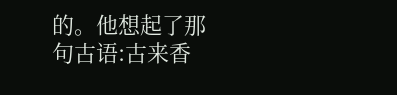的。他想起了那句古语:古来香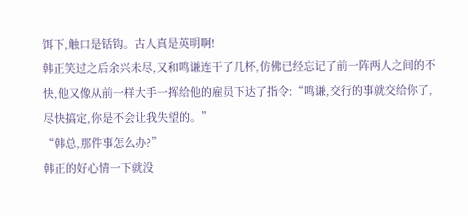饵下,触口是铦钩。古人真是英明啊!
韩正笑过之后余兴未尽,又和鸣谦连干了几杯,仿佛已经忘记了前一阵两人之间的不快,他又像从前一样大手一挥给他的雇员下达了指令:“鸣谦,交行的事就交给你了,尽快搞定,你是不会让我失望的。”
“韩总,那件事怎么办?”
韩正的好心情一下就没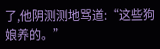了,他阴测测地骂道:“这些狗娘养的。”